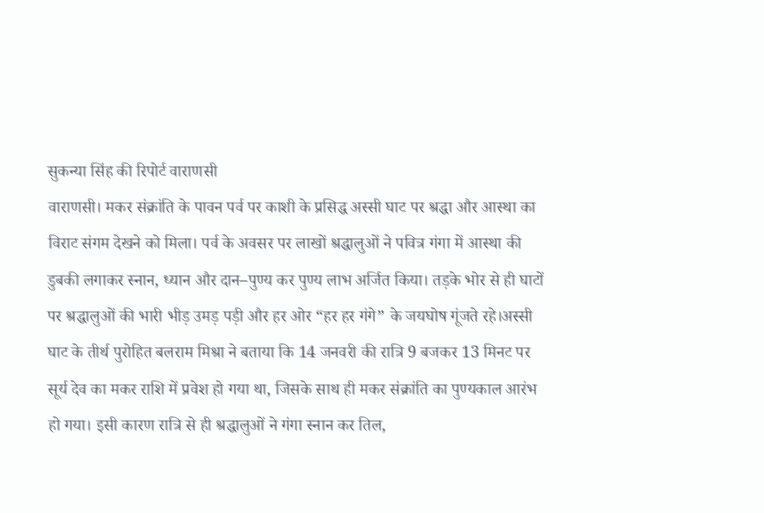सुकन्या सिंह की रिपोर्ट वाराणसी
वाराणसी। मकर संक्रांति के पावन पर्व पर काशी के प्रसिद्ध अस्सी घाट पर श्रद्धा और आस्था का विराट संगम देखने को मिला। पर्व के अवसर पर लाखों श्रद्धालुओं ने पवित्र गंगा में आस्था की डुबकी लगाकर स्नान, ध्यान और दान–पुण्य कर पुण्य लाभ अर्जित किया। तड़के भोर से ही घाटों पर श्रद्धालुओं की भारी भीड़ उमड़ पड़ी और हर ओर “हर हर गंगे” के जयघोष गूंजते रहे।अस्सी घाट के तीर्थ पुरोहित बलराम मिश्रा ने बताया कि 14 जनवरी की रात्रि 9 बजकर 13 मिनट पर सूर्य देव का मकर राशि में प्रवेश हो गया था, जिसके साथ ही मकर संक्रांति का पुण्यकाल आरंभ हो गया। इसी कारण रात्रि से ही श्रद्धालुओं ने गंगा स्नान कर तिल,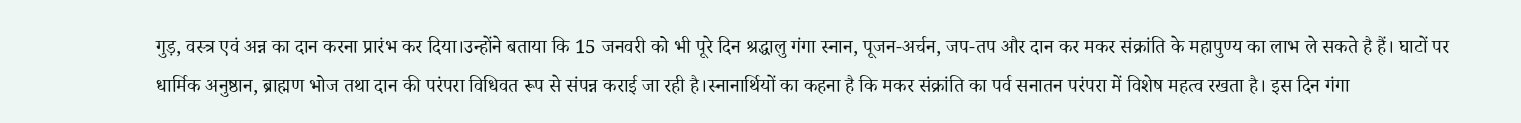गुड़, वस्त्र एवं अन्न का दान करना प्रारंभ कर दिया।उन्होंने बताया कि 15 जनवरी को भी पूरे दिन श्रद्धालु गंगा स्नान, पूजन-अर्चन, जप-तप और दान कर मकर संक्रांति के महापुण्य का लाभ ले सकते है हैं। घाटों पर धार्मिक अनुष्ठान, ब्राह्मण भोज तथा दान की परंपरा विधिवत रूप से संपन्न कराई जा रही है।स्नानार्थियों का कहना है कि मकर संक्रांति का पर्व सनातन परंपरा में विशेष महत्व रखता है। इस दिन गंगा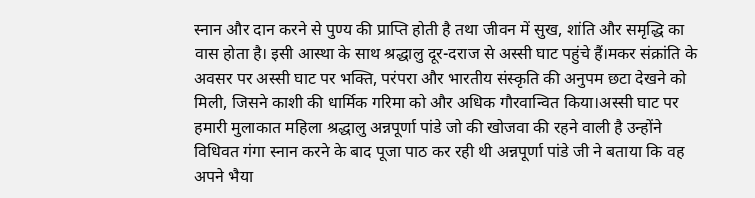स्नान और दान करने से पुण्य की प्राप्ति होती है तथा जीवन में सुख, शांति और समृद्धि का वास होता है। इसी आस्था के साथ श्रद्धालु दूर-दराज से अस्सी घाट पहुंचे हैं।मकर संक्रांति के अवसर पर अस्सी घाट पर भक्ति, परंपरा और भारतीय संस्कृति की अनुपम छटा देखने को मिली, जिसने काशी की धार्मिक गरिमा को और अधिक गौरवान्वित किया।अस्सी घाट पर हमारी मुलाकात महिला श्रद्धालु अन्नपूर्णा पांडे जो की खोजवा की रहने वाली है उन्होंने विधिवत गंगा स्नान करने के बाद पूजा पाठ कर रही थी अन्नपूर्णा पांडे जी ने बताया कि वह अपने भैया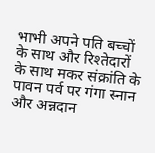भाभी अपने पति बच्चों के साथ और रिश्तेदारों के साथ मकर संक्रांति के पावन पर्व पर गंगा स्नान और अन्नदान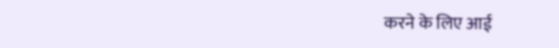करने के लिए आई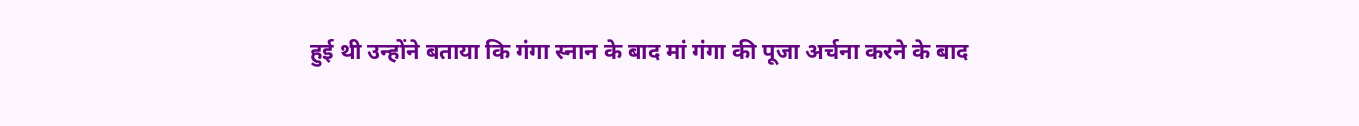हुई थी उन्होंने बताया कि गंगा स्नान के बाद मां गंगा की पूजा अर्चना करने के बाद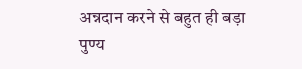अन्नदान करने से बहुत ही बड़ा पुण्य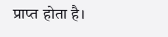प्राप्त होता है।